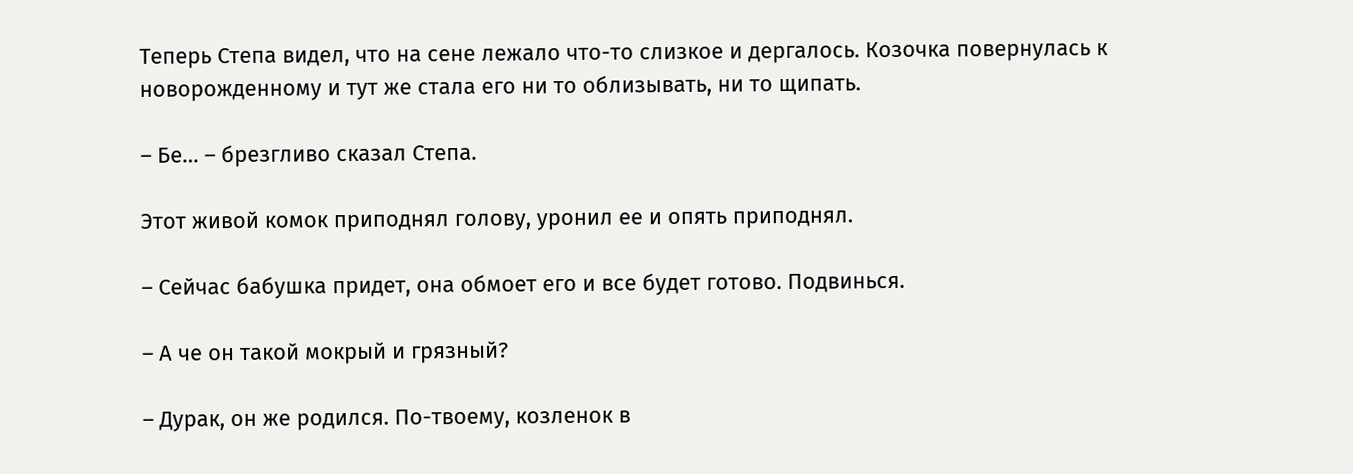Теперь Степа видел, что на сене лежало что-то слизкое и дергалось. Козочка повернулась к новорожденному и тут же стала его ни то облизывать, ни то щипать.

– Бе… – брезгливо сказал Степа.

Этот живой комок приподнял голову, уронил ее и опять приподнял.

– Сейчас бабушка придет, она обмоет его и все будет готово. Подвинься.

– А че он такой мокрый и грязный?

– Дурак, он же родился. По-твоему, козленок в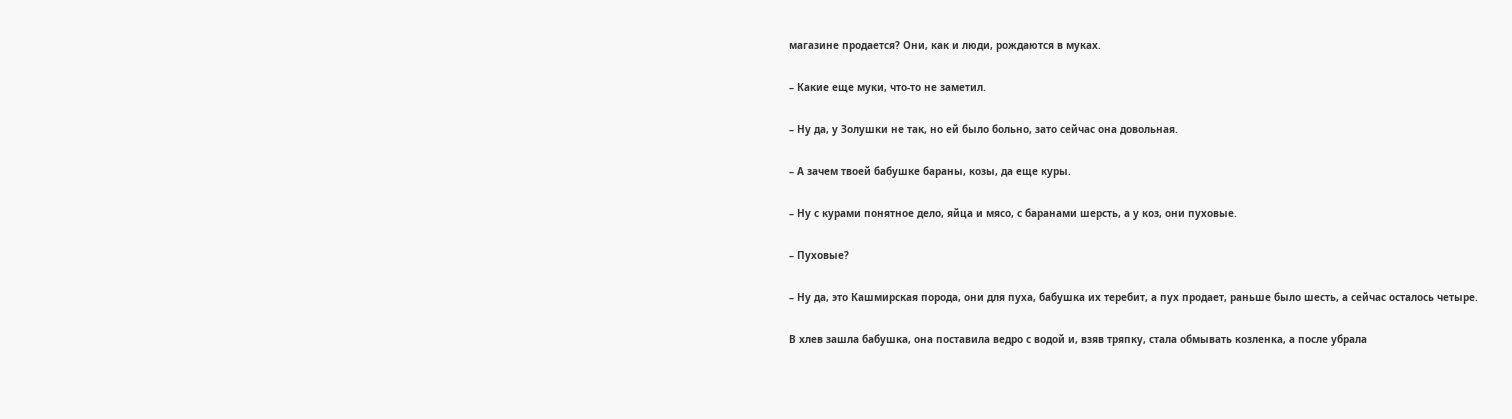магазине продается? Они, как и люди, рождаются в муках.

– Какие еще муки, что-то не заметил.

– Ну да, у Золушки не так, но ей было больно, зато сейчас она довольная.

– А зачем твоей бабушке бараны, козы, да еще куры.

– Ну с курами понятное дело, яйца и мясо, с баранами шерсть, а у коз, они пуховые.

– Пуховые?

– Ну да, это Кашмирская порода, они для пуха, бабушка их теребит, а пух продает, раньше было шесть, а сейчас осталось четыре.

В хлев зашла бабушка, она поставила ведро с водой и, взяв тряпку, стала обмывать козленка, а после убрала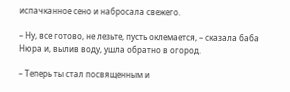испачканное сено и набросала свежего.

– Ну, все готово, не лезьте, пусть оклемается, – сказала баба Нюра и, вылив воду, ушла обратно в огород.

– Теперь ты стал посвященным и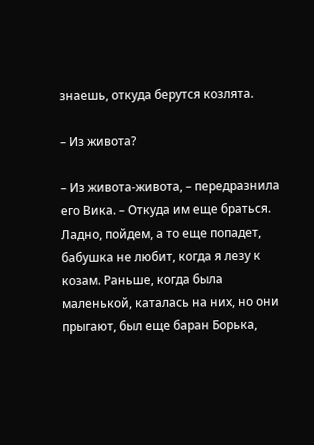знаешь, откуда берутся козлята.

– Из живота?

– Из живота-живота, – передразнила его Вика. – Откуда им еще браться. Ладно, пойдем, а то еще попадет, бабушка не любит, когда я лезу к козам. Раньше, когда была маленькой, каталась на них, но они прыгают, был еще баран Борька,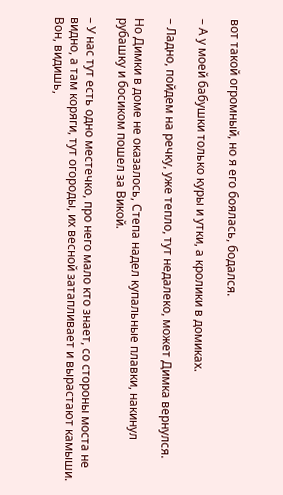вот такой огромный, но я его боялась, бодался.

– А у моей бабушки только куры и утки, а кролики в домиках.

– Ладно, пойдем на речку, уже тепло, тут недалеко, может Димка вернулся.

Но Димки в доме не оказалось, Степа надел купальные плавки, накинул рубашку и босиком пошел за Викой.

– У нас тут есть одно местечко, про него мало кто знает, со стороны моста не видно, а там коряги, тут огороды, их весной затапливает и вырастают камыши. Вон, видишь,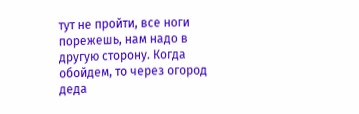тут не пройти, все ноги порежешь, нам надо в другую сторону. Когда обойдем, то через огород деда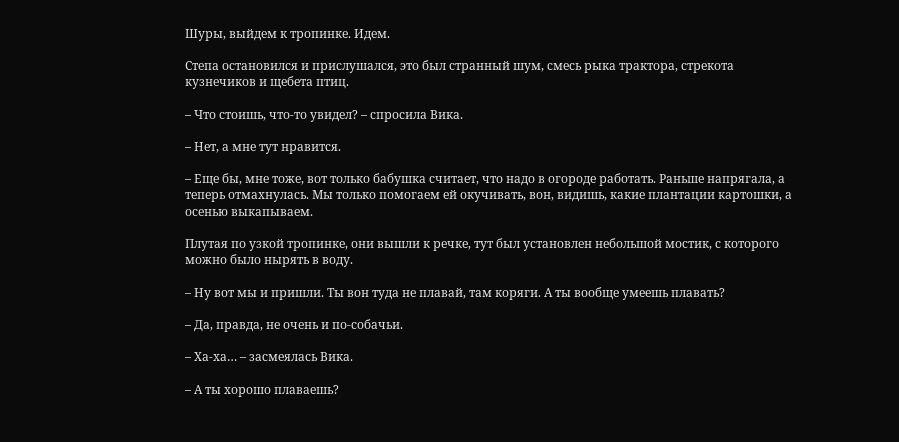Шуры, выйдем к тропинке. Идем.

Степа остановился и прислушался, это был странный шум, смесь рыка трактора, стрекота кузнечиков и щебета птиц.

– Что стоишь, что-то увидел? – спросила Вика.

– Нет, а мне тут нравится.

– Еще бы, мне тоже, вот только бабушка считает, что надо в огороде работать. Раньше напрягала, а теперь отмахнулась. Мы только помогаем ей окучивать, вон, видишь, какие плантации картошки, а осенью выкапываем.

Плутая по узкой тропинке, они вышли к речке, тут был установлен небольшой мостик, с которого можно было нырять в воду.

– Ну вот мы и пришли. Ты вон туда не плавай, там коряги. А ты вообще умеешь плавать?

– Да, правда, не очень и по-собачьи.

– Ха-ха… – засмеялась Вика.

– А ты хорошо плаваешь?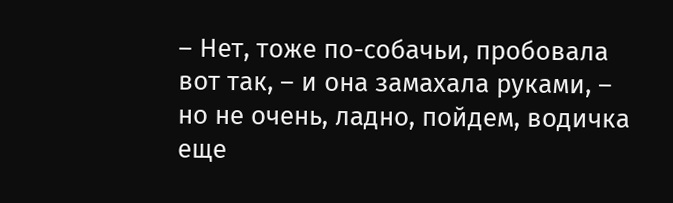– Нет, тоже по-собачьи, пробовала вот так, – и она замахала руками, – но не очень, ладно, пойдем, водичка еще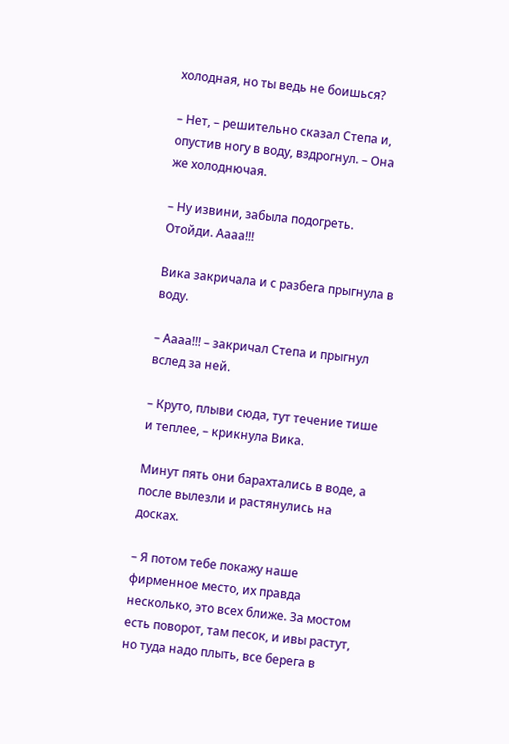холодная, но ты ведь не боишься?

– Нет, – решительно сказал Степа и, опустив ногу в воду, вздрогнул. – Она же холоднючая.

– Ну извини, забыла подогреть. Отойди. Аааа!!!

Вика закричала и с разбега прыгнула в воду.

– Аааа!!! – закричал Степа и прыгнул вслед за ней.

– Круто, плыви сюда, тут течение тише и теплее, – крикнула Вика.

Минут пять они барахтались в воде, а после вылезли и растянулись на досках.

– Я потом тебе покажу наше фирменное место, их правда несколько, это всех ближе. За мостом есть поворот, там песок, и ивы растут, но туда надо плыть, все берега в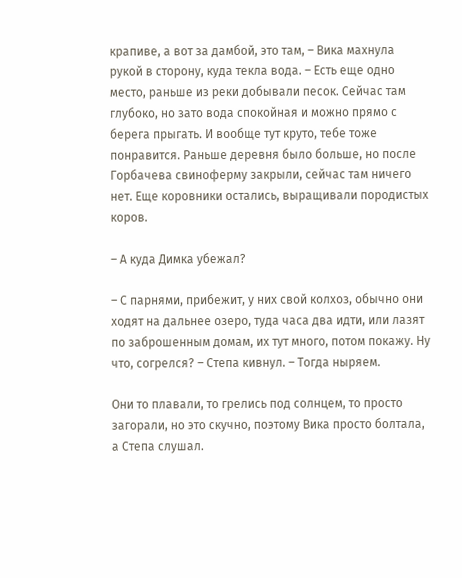крапиве, а вот за дамбой, это там, – Вика махнула рукой в сторону, куда текла вода. – Есть еще одно место, раньше из реки добывали песок. Сейчас там глубоко, но зато вода спокойная и можно прямо с берега прыгать. И вообще тут круто, тебе тоже понравится. Раньше деревня было больше, но после Горбачева свиноферму закрыли, сейчас там ничего нет. Еще коровники остались, выращивали породистых коров.

– А куда Димка убежал?

– С парнями, прибежит, у них свой колхоз, обычно они ходят на дальнее озеро, туда часа два идти, или лазят по заброшенным домам, их тут много, потом покажу. Ну что, согрелся? – Степа кивнул. – Тогда ныряем.

Они то плавали, то грелись под солнцем, то просто загорали, но это скучно, поэтому Вика просто болтала, а Степа слушал.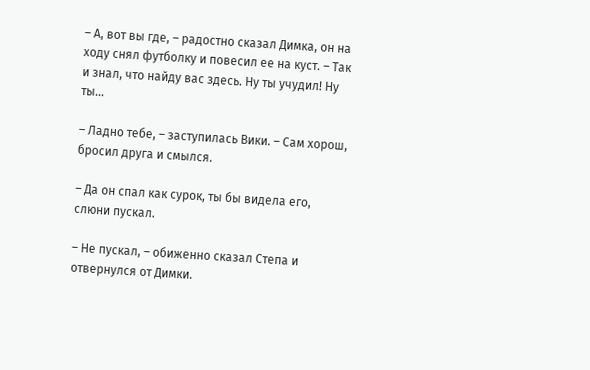– А, вот вы где, – радостно сказал Димка, он на ходу снял футболку и повесил ее на куст. – Так и знал, что найду вас здесь. Ну ты учудил! Ну ты…

– Ладно тебе, – заступилась Вики. – Сам хорош, бросил друга и смылся.

– Да он спал как сурок, ты бы видела его, слюни пускал.

– Не пускал, – обиженно сказал Степа и отвернулся от Димки.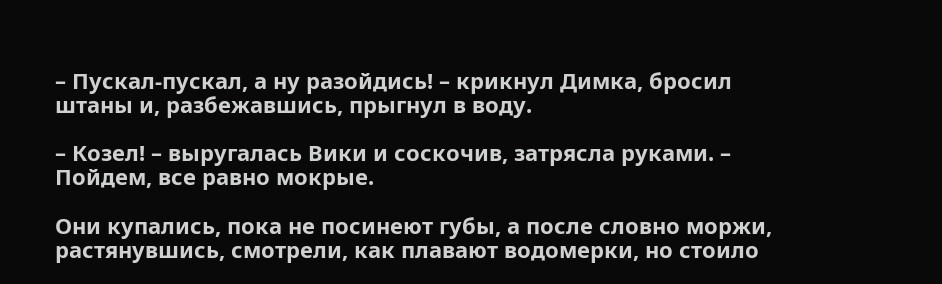– Пускал-пускал, а ну разойдись! – крикнул Димка, бросил штаны и, разбежавшись, прыгнул в воду.

– Козел! – выругалась Вики и соскочив, затрясла руками. – Пойдем, все равно мокрые.

Они купались, пока не посинеют губы, а после словно моржи, растянувшись, смотрели, как плавают водомерки, но стоило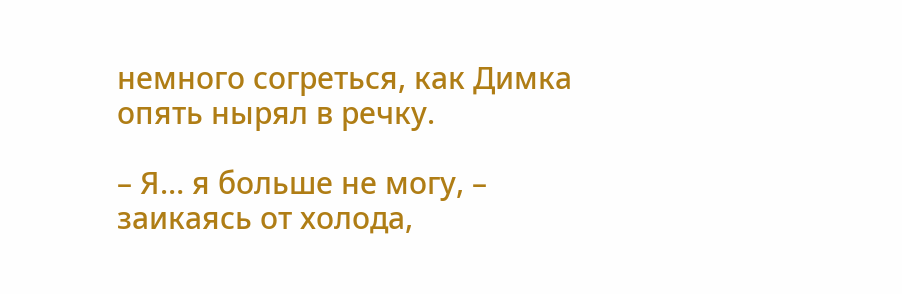немного согреться, как Димка опять нырял в речку.

– Я… я больше не могу, – заикаясь от холода,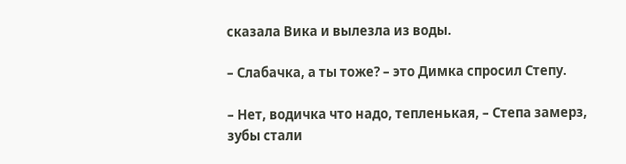сказала Вика и вылезла из воды.

– Слабачка, а ты тоже? – это Димка спросил Степу.

– Нет, водичка что надо, тепленькая, – Степа замерз, зубы стали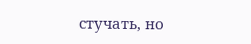стучать, но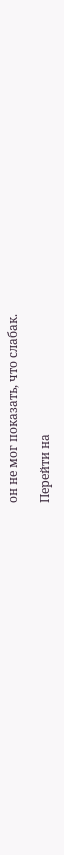он не мог показать, что слабак.

Перейти на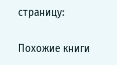страницу:

Похожие книги